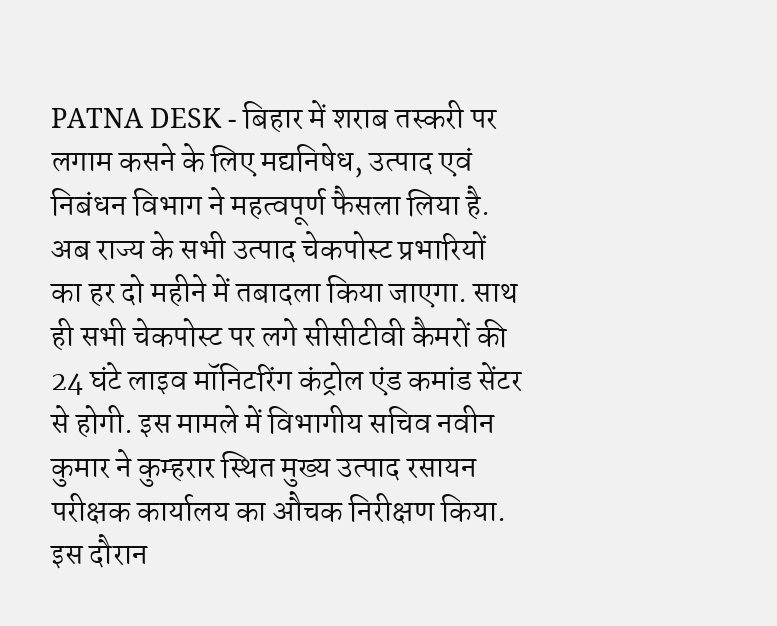PATNA DESK - बिहार में शराब तस्करी पर लगाम कसने के लिए मद्यनिषेध, उत्पाद एवं निबंधन विभाग ने महत्वपूर्ण फैसला लिया है. अब राज्य के सभी उत्पाद चेकपोस्ट प्रभारियों का हर दो महीने में तबादला किया जाएगा. साथ ही सभी चेकपोस्ट पर लगे सीसीटीवी कैमरों की 24 घंटे लाइव मॉनिटरिंग कंट्रोल एंड कमांड सेंटर से होगी. इस मामले में विभागीय सचिव नवीन कुमार ने कुम्हरार स्थित मुख्य उत्पाद रसायन परीक्षक कार्यालय का औचक निरीक्षण किया. इस दौरान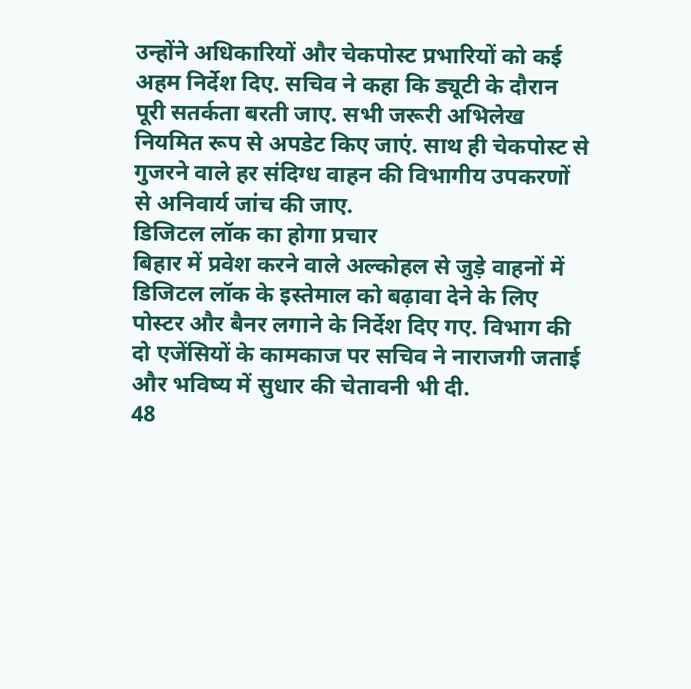उन्होंने अधिकारियों और चेकपोस्ट प्रभारियों को कई अहम निर्देश दिए. सचिव ने कहा कि ड्यूटी के दौरान पूरी सतर्कता बरती जाए. सभी जरूरी अभिलेख नियमित रूप से अपडेट किए जाएं. साथ ही चेकपोस्ट से गुजरने वाले हर संदिग्ध वाहन की विभागीय उपकरणों से अनिवार्य जांच की जाए.
डिजिटल लॉक का होगा प्रचार
बिहार में प्रवेश करने वाले अल्कोहल से जुड़े वाहनों में डिजिटल लॉक के इस्तेमाल को बढ़ावा देने के लिए पोस्टर और बैनर लगाने के निर्देश दिए गए. विभाग की दो एजेंसियों के कामकाज पर सचिव ने नाराजगी जताई और भविष्य में सुधार की चेतावनी भी दी.
48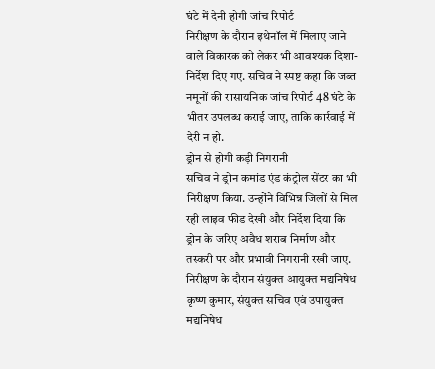घंटे में देनी होगी जांच रिपोर्ट
निरीक्षण के दौरान इथेनॉल में मिलाए जाने वाले विकारक को लेकर भी आवश्यक दिशा-निर्देश दिए गए. सचिव ने स्पष्ट कहा कि जब्त नमूनों की रासायनिक जांच रिपोर्ट 48 घंटे के भीतर उपलब्ध कराई जाए, ताकि कार्रवाई में देरी न हो.
ड्रोन से होगी कड़ी निगरानी
सचिव ने ड्रोन कमांड एंड कंट्रोल सेंटर का भी निरीक्षण किया. उन्होंने विभिन्न जिलों से मिल रही लाइव फीड देखी और निर्देश दिया कि ड्रोन के जरिए अवैध शराब निर्माण और तस्करी पर और प्रभावी निगरानी रखी जाए. निरीक्षण के दौरान संयुक्त आयुक्त मद्यनिषेध कृष्ण कुमार, संयुक्त सचिव एवं उपायुक्त मद्यनिषेध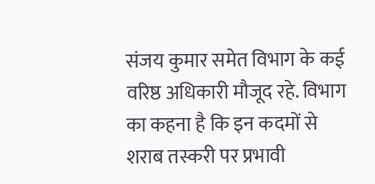संजय कुमार समेत विभाग के कई वरिष्ठ अधिकारी मौजूद रहे. विभाग का कहना है कि इन कदमों से शराब तस्करी पर प्रभावी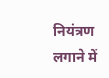नियंत्रण लगाने में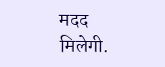मदद मिलेगी.